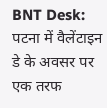BNT Desk: पटना में वैलेंटाइन डे के अवसर पर एक तरफ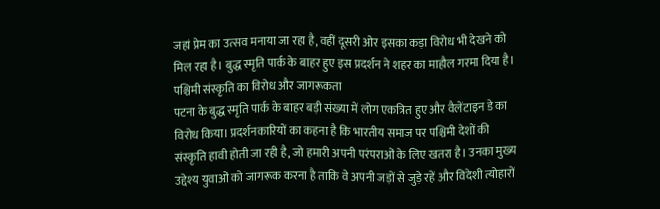जहां प्रेम का उत्सव मनाया जा रहा है, वहीं दूसरी ओर इसका कड़ा विरोध भी देखने को मिल रहा है। बुद्ध स्मृति पार्क के बाहर हुए इस प्रदर्शन ने शहर का माहौल गरमा दिया है।
पश्चिमी संस्कृति का विरोध और जागरूकता
पटना के बुद्ध स्मृति पार्क के बाहर बड़ी संख्या में लोग एकत्रित हुए और वैलेंटाइन डे का विरोध किया। प्रदर्शनकारियों का कहना है कि भारतीय समाज पर पश्चिमी देशों की संस्कृति हावी होती जा रही है, जो हमारी अपनी परंपराओं के लिए खतरा है। उनका मुख्य उद्देश्य युवाओं को जागरूक करना है ताकि वे अपनी जड़ों से जुड़े रहें और विदेशी त्योहारों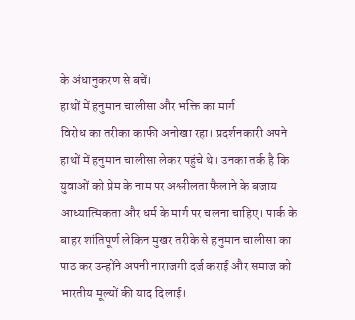के अंधानुकरण से बचें।
हाथों में हनुमान चालीसा और भक्ति का मार्ग
विरोध का तरीका काफी अनोखा रहा। प्रदर्शनकारी अपने हाथों में हनुमान चालीसा लेकर पहुंचे थे। उनका तर्क है कि युवाओं को प्रेम के नाम पर अश्लीलता फैलाने के बजाय आध्यात्मिकता और धर्म के मार्ग पर चलना चाहिए। पार्क के बाहर शांतिपूर्ण लेकिन मुखर तरीके से हनुमान चालीसा का पाठ कर उन्होंने अपनी नाराजगी दर्ज कराई और समाज को भारतीय मूल्यों की याद दिलाई।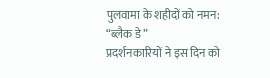पुलवामा के शहीदों को नमन: “ब्लैक डे”
प्रदर्शनकारियों ने इस दिन को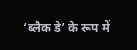‘ब्लैक डे’ के रूप में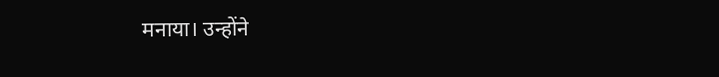मनाया। उन्होंने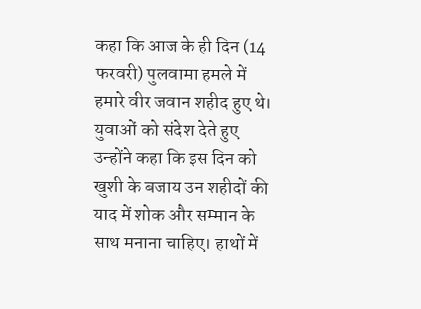कहा कि आज के ही दिन (14 फरवरी) पुलवामा हमले में हमारे वीर जवान शहीद हुए थे। युवाओं को संदेश देते हुए उन्होंने कहा कि इस दिन को खुशी के बजाय उन शहीदों की याद में शोक और सम्मान के साथ मनाना चाहिए। हाथों में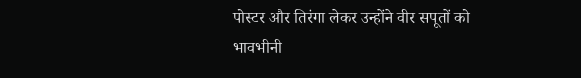पोस्टर और तिरंगा लेकर उन्होंने वीर सपूतों को भावभीनी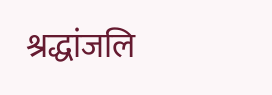श्रद्धांजलि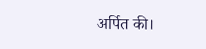अर्पित की।